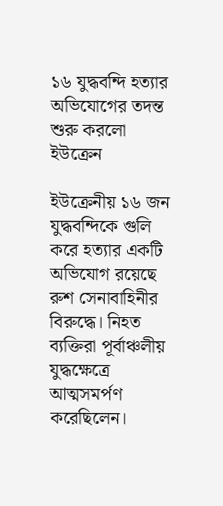১৬ যুদ্ধবন্দি হত্যার অভিযোগের তদন্ত শুরু করলো ইউক্রেন

ইউক্রেনীয় ১৬ জন যুদ্ধবন্দিকে গুলি করে হত্যার একটি অভিযোগ রয়েছে রুশ সেনাবাহিনীর বিরুদ্ধে। নিহত ব্যক্তিরা পূর্বাঞ্চলীয় যুদ্ধক্ষেত্রে আত্মসমর্পণ করেছিলেন।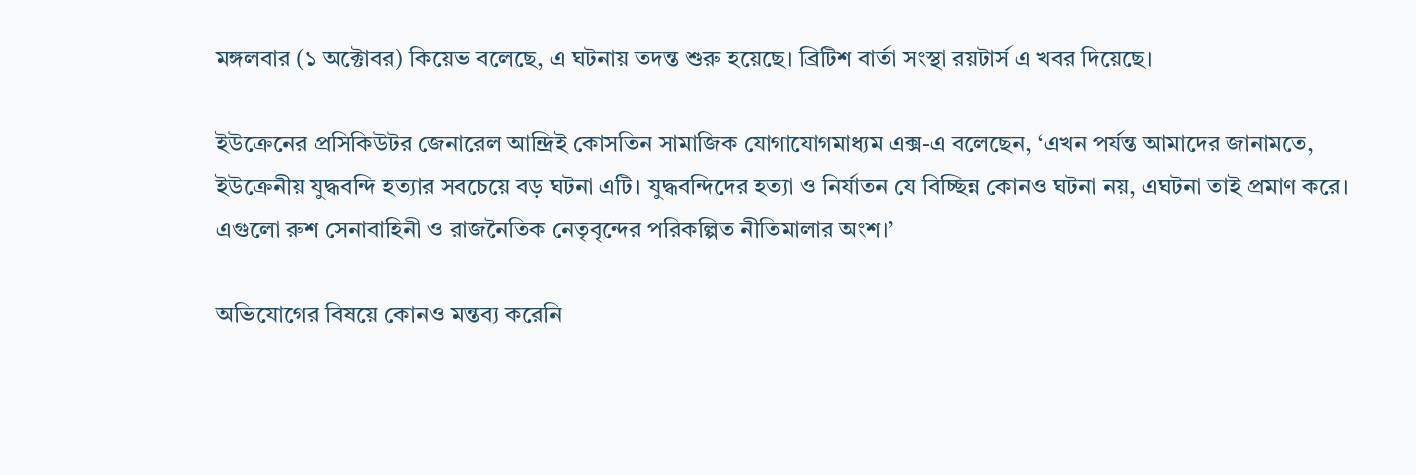মঙ্গলবার (১ অক্টোবর) কিয়েভ বলেছে, এ ঘটনায় তদন্ত শুরু হয়েছে। ব্রিটিশ বার্তা সংস্থা রয়টার্স এ খবর দিয়েছে।

ইউক্রেনের প্রসিকিউটর জেনারেল আন্দ্রিই কোসতিন সামাজিক যোগাযোগমাধ্যম এক্স-এ বলেছেন, ‘এখন পর্যন্ত আমাদের জানামতে, ইউক্রেনীয় যুদ্ধবন্দি হত্যার সবচেয়ে বড় ঘটনা এটি। যুদ্ধবন্দিদের হত্যা ও নির্যাতন যে বিচ্ছিন্ন কোনও ঘটনা নয়, এঘটনা তাই প্রমাণ করে। এগুলো রুশ সেনাবাহিনী ও রাজনৈতিক নেতৃবৃন্দের পরিকল্পিত নীতিমালার অংশ।’

অভিযোগের বিষয়ে কোনও মন্তব্য করেনি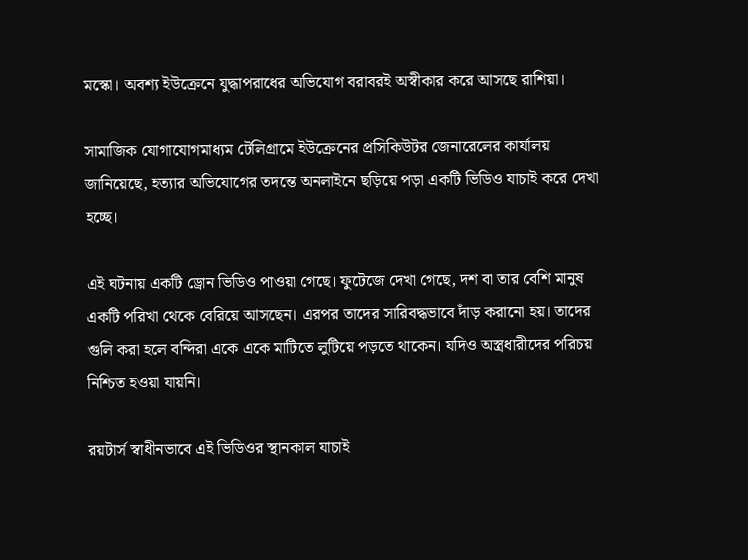মস্কো। অবশ্য ইউক্রেনে যুদ্ধাপরাধের অভিযোগ বরাবরই অস্বীকার করে আসছে রাশিয়া।

সামাজিক যোগাযোগমাধ্যম টেলিগ্রামে ইউক্রেনের প্রসিকিউটর জেনারেলের কার্যালয় জানিয়েছে, হত্যার অভিযোগের তদন্তে অনলাইনে ছড়িয়ে পড়া একটি ভিডিও যাচাই করে দেখা হচ্ছে।

এই ঘটনায় একটি ড্রোন ভিডিও পাওয়া গেছে। ফুটেজে দেখা গেছে, দশ বা তার বেশি মানুষ একটি পরিখা থেকে বেরিয়ে আসছেন। এরপর তাদের সারিবদ্ধভাবে দাঁড় করানো হয়। তাদের গুলি করা হলে বন্দিরা একে একে মাটিতে লুটিয়ে পড়তে থাকেন। যদিও অস্ত্রধারীদের পরিচয় নিশ্চিত হওয়া যায়নি।

রয়টার্স স্বাধীনভাবে এই ভিডিওর স্থানকাল যাচাই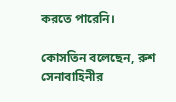করতে পারেনি।

কোসতিন বলেছেন, রুশ সেনাবাহিনীর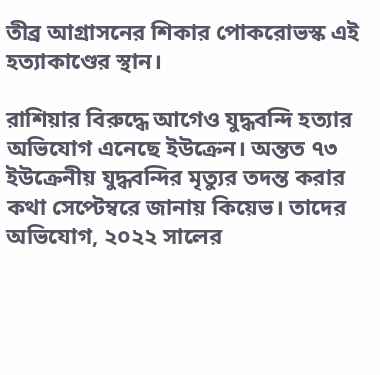তীব্র আগ্রাসনের শিকার পোকরোভস্ক এই হত্যাকাণ্ডের স্থান।

রাশিয়ার বিরুদ্ধে আগেও যুদ্ধবন্দি হত্যার অভিযোগ এনেছে ইউক্রেন। অন্তত ৭৩ ইউক্রেনীয় যুদ্ধবন্দির মৃত্যুর তদন্ত করার কথা সেপ্টেম্বরে জানায় কিয়েভ। তাদের অভিযোগ, ২০২২ সালের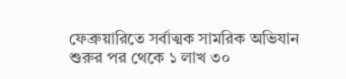ফেব্রুয়ারিতে সর্বাত্মক সামরিক অভিযান শুরুর পর থেকে ১ লাখ ৩০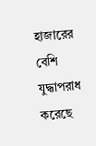হাজারের বেশি যুদ্ধাপরাধ করেছে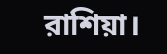রাশিয়া।